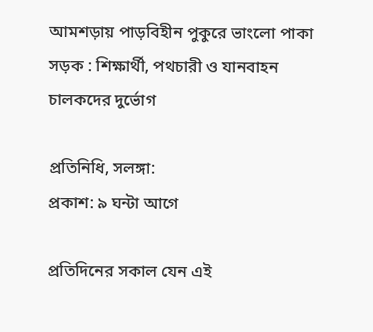আমশড়ায় পাড়বিহীন পুকুরে ভাংলো পাকা সড়ক : শিক্ষার্থী, পথচারী ও যানবাহন চালকদের দুর্ভোগ

প্রতিনিধি, সলঙ্গা:
প্রকাশ: ৯ ঘন্টা আগে

প্রতিদিনের সকাল যেন এই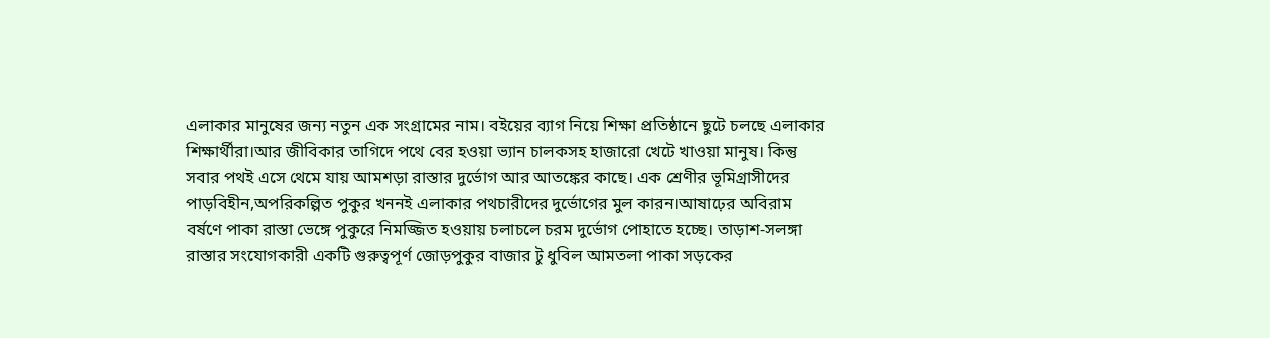এলাকার মানুষের জন্য নতুন এক সংগ্রামের নাম। বইয়ের ব্যাগ নিয়ে শিক্ষা প্রতিষ্ঠানে ছুটে চলছে এলাকার শিক্ষার্থীরা।আর জীবিকার তাগিদে পথে বের হওয়া ভ্যান চালকসহ হাজারো খেটে খাওয়া মানুষ। কিন্তু সবার পথই এসে থেমে যায় আমশড়া রাস্তার দুর্ভোগ আর আতঙ্কের কাছে। এক শ্রেণীর ভূমিগ্রাসীদের পাড়বিহীন,অপরিকল্পিত পুকুর খননই এলাকার পথচারীদের দুর্ভোগের মুল কারন।আষাঢ়ের অবিরাম বর্ষণে পাকা রাস্তা ভেঙ্গে পুকুরে নিমজ্জিত হওয়ায় চলাচলে চরম দুর্ভোগ পোহাতে হচ্ছে। তাড়াশ-সলঙ্গা রাস্তার সংযোগকারী একটি গুরুত্বপূর্ণ জোড়পুকুর বাজার টু ধুবিল আমতলা পাকা সড়কের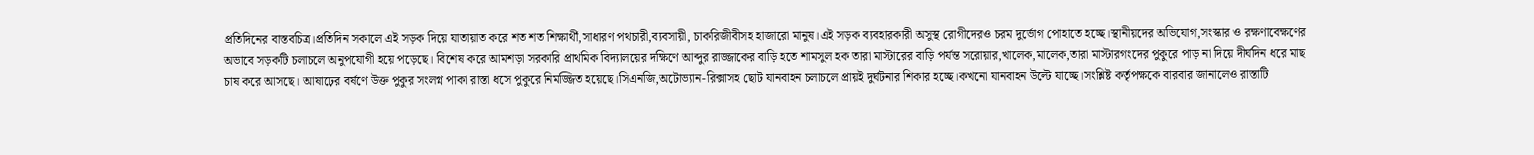প্রতিদিনের বাস্তবচিত্র।প্রতিদিন সকালে এই সড়ক দিয়ে যাতায়াত করে শত শত শিক্ষার্থী,সাধারণ পথচারী,ব্যবসায়ী, চাকরিজীবীসহ হাজারো মানুষ।এই সড়ক ব্যবহারকারী অসুস্থ রোগীদেরও চরম দুর্ভোগ পোহাতে হচ্ছে।স্থানীয়দের অভিযোগ,সংস্কার ও রক্ষণাবেক্ষণের অভাবে সড়কটি চলাচলে অনুপযোগী হয়ে পড়েছে। বিশেষ করে আমশড়া সরকারি প্রাথমিক বিদ্যালয়ের দক্ষিণে আব্দুর রাজ্জাকের বাড়ি হতে শামসুল হক তারা মাস্টারের বাড়ি পর্যন্ত সরোয়ার,খালেক,মালেক,তারা মাস্টারগংদের পুকুরে পাড় না দিয়ে দীর্ঘদিন ধরে মাছ চাষ করে আসছে। আষাঢ়ের বর্ষণে উক্ত পুকুর সংলগ্ন পাকা রাস্তা ধসে পুকুরে নিমজ্জিত হয়েছে।সিএনজি,অটোভ্যান-রিক্সাসহ ছোট যানবাহন চলাচলে প্রায়ই দুর্ঘটনার শিকার হচ্ছে।কখনো যানবাহন উল্টে যাচ্ছে।সংশ্লিষ্ট কর্তৃপক্ষকে বারবার জানালেও রাস্তাটি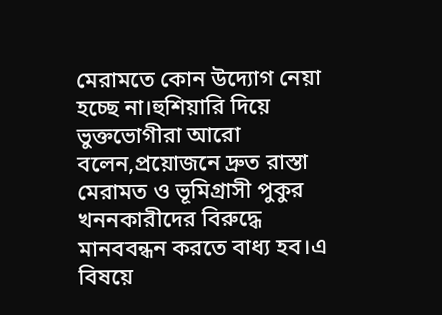মেরামতে কোন উদ্যোগ নেয়া হচ্ছে না।হুশিয়ারি দিয়ে ভুক্তভোগীরা আরো বলেন,প্রয়োজনে দ্রুত রাস্তা মেরামত ও ভূমিগ্রাসী পুকুর খননকারীদের বিরুদ্ধে মানববন্ধন করতে বাধ্য হব।এ বিষয়ে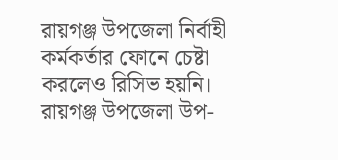রায়গঞ্জ উপজেলা নির্বাহী কর্মকর্তার ফোনে চেষ্টা করলেও রিসিভ হয়নি।
রায়গঞ্জ উপজেলা উপ-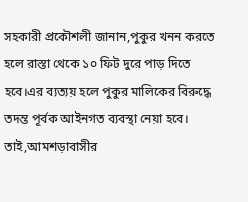সহকারী প্রকৌশলী জানান,পুকুর খনন করতে হলে রাস্তা থেকে ১০ ফিট দুরে পাড় দিতে হবে।এর ব্যত্যয় হলে পুকুর মালিকের বিরুদ্ধে তদন্ত পূর্বক আইনগত ব্যবস্থা নেয়া হবে।
তাই,আমশড়াবাসীর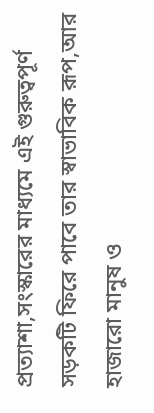প্রত্যাশা,সংস্কারের মাধ্যমে এই গুরুত্বপূর্ণ সড়কটি ফিরে পাবে তার স্বাভাবিক রূপ,আর হাজারো মানুষ ও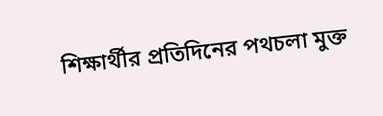শিক্ষার্থীর প্রতিদিনের পথচলা মুক্ত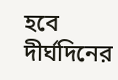হবে দীর্ঘদিনের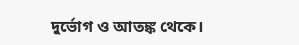দুর্ভোগ ও আতঙ্ক থেকে।